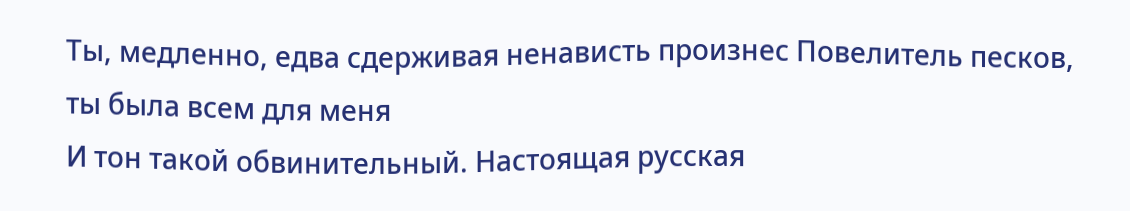Ты, медленно, едва сдерживая ненависть произнес Повелитель песков, ты была всем для меня
И тон такой обвинительный. Настоящая русская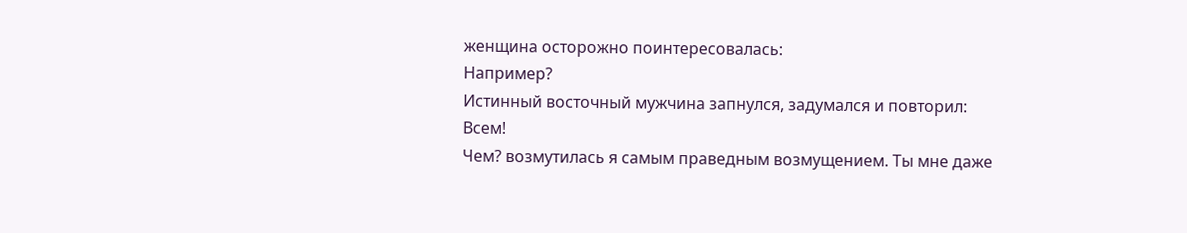женщина осторожно поинтересовалась:
Например?
Истинный восточный мужчина запнулся, задумался и повторил:
Всем!
Чем? возмутилась я самым праведным возмущением. Ты мне даже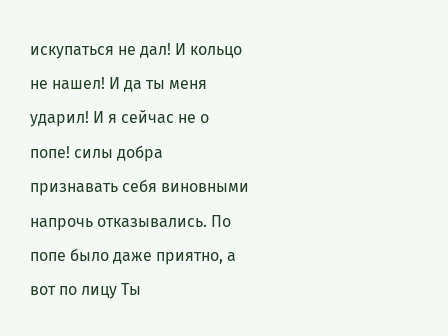искупаться не дал! И кольцо не нашел! И да ты меня ударил! И я сейчас не о попе! силы добра признавать себя виновными напрочь отказывались. По попе было даже приятно, а вот по лицу Ты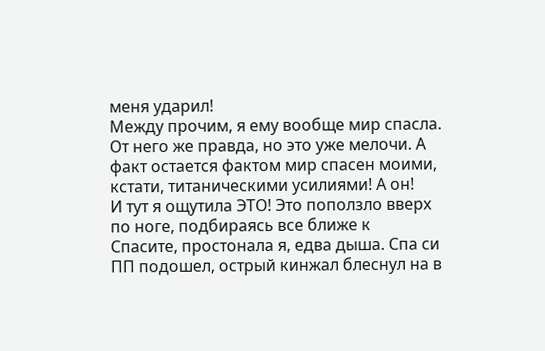меня ударил!
Между прочим, я ему вообще мир спасла. От него же правда, но это уже мелочи. А факт остается фактом мир спасен моими, кстати, титаническими усилиями! А он!
И тут я ощутила ЭТО! Это поползло вверх по ноге, подбираясь все ближе к
Спасите, простонала я, едва дыша. Спа си
ПП подошел, острый кинжал блеснул на в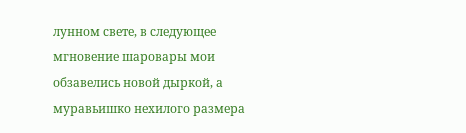лунном свете, в следующее мгновение шаровары мои обзавелись новой дыркой, а муравьишко нехилого размера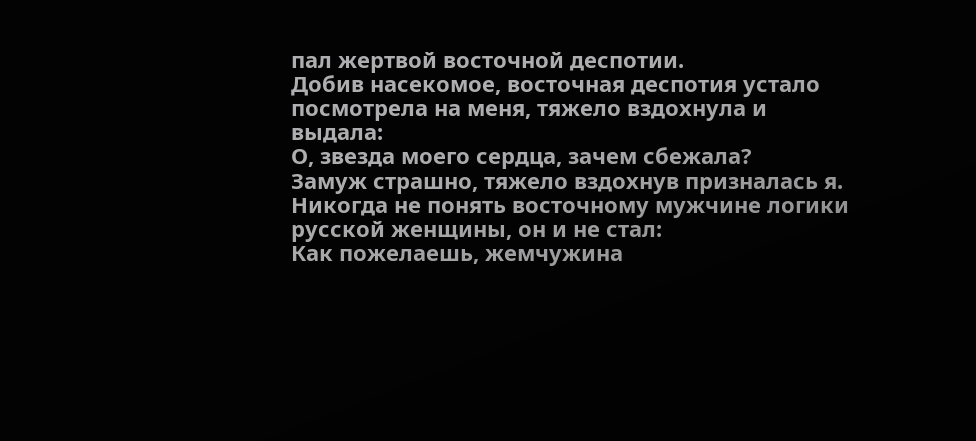пал жертвой восточной деспотии.
Добив насекомое, восточная деспотия устало посмотрела на меня, тяжело вздохнула и выдала:
О, звезда моего сердца, зачем сбежала?
Замуж страшно, тяжело вздохнув призналась я.
Никогда не понять восточному мужчине логики русской женщины, он и не стал:
Как пожелаешь, жемчужина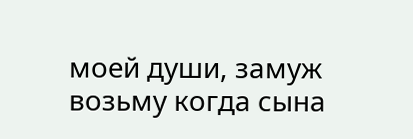моей души, замуж возьму когда сына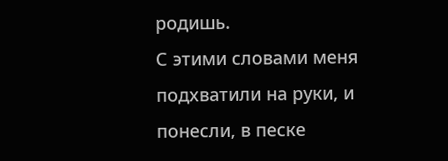родишь.
С этими словами меня подхватили на руки, и понесли, в песке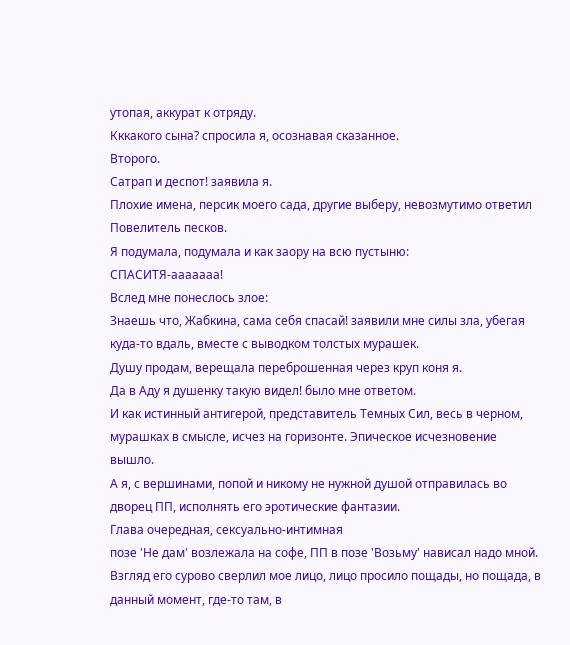утопая, аккурат к отряду.
Кккакого сына? спросила я, осознавая сказанное.
Второго.
Сатрап и деспот! заявила я.
Плохие имена, персик моего сада, другие выберу, невозмутимо ответил Повелитель песков.
Я подумала, подумала и как заору на всю пустыню:
СПАСИТЯ-ааааааа!
Вслед мне понеслось злое:
Знаешь что, Жабкина, сама себя спасай! заявили мне силы зла, убегая куда-то вдаль, вместе с выводком толстых мурашек.
Душу продам, верещала переброшенная через круп коня я.
Да в Аду я душенку такую видел! было мне ответом.
И как истинный антигерой, представитель Темных Сил, весь в черном, мурашках в смысле, исчез на горизонте. Эпическое исчезновение вышло.
А я, с вершинами, попой и никому не нужной душой отправилась во дворец ПП, исполнять его эротические фантазии.
Глава очередная, сексуально-интимная
позе 'Не дам' возлежала на софе, ПП в позе 'Возьму' нависал надо мной. Взгляд его сурово сверлил мое лицо, лицо просило пощады, но пощада, в данный момент, где-то там, в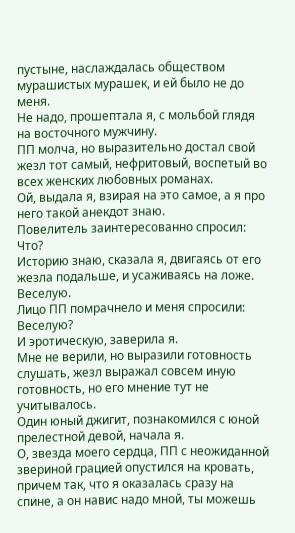пустыне, наслаждалась обществом мурашистых мурашек, и ей было не до меня.
Не надо, прошептала я, с мольбой глядя на восточного мужчину.
ПП молча, но выразительно достал свой жезл тот самый, нефритовый, воспетый во всех женских любовных романах.
Ой, выдала я, взирая на это самое, а я про него такой анекдот знаю.
Повелитель заинтересованно спросил:
Что?
Историю знаю, сказала я, двигаясь от его жезла подальше, и усаживаясь на ложе. Веселую.
Лицо ПП помрачнело и меня спросили:
Веселую?
И эротическую, заверила я.
Мне не верили, но выразили готовность слушать, жезл выражал совсем иную готовность, но его мнение тут не учитывалось.
Один юный джигит, познакомился с юной прелестной девой, начала я.
О, звезда моего сердца, ПП с неожиданной звериной грацией опустился на кровать, причем так, что я оказалась сразу на спине, а он навис надо мной, ты можешь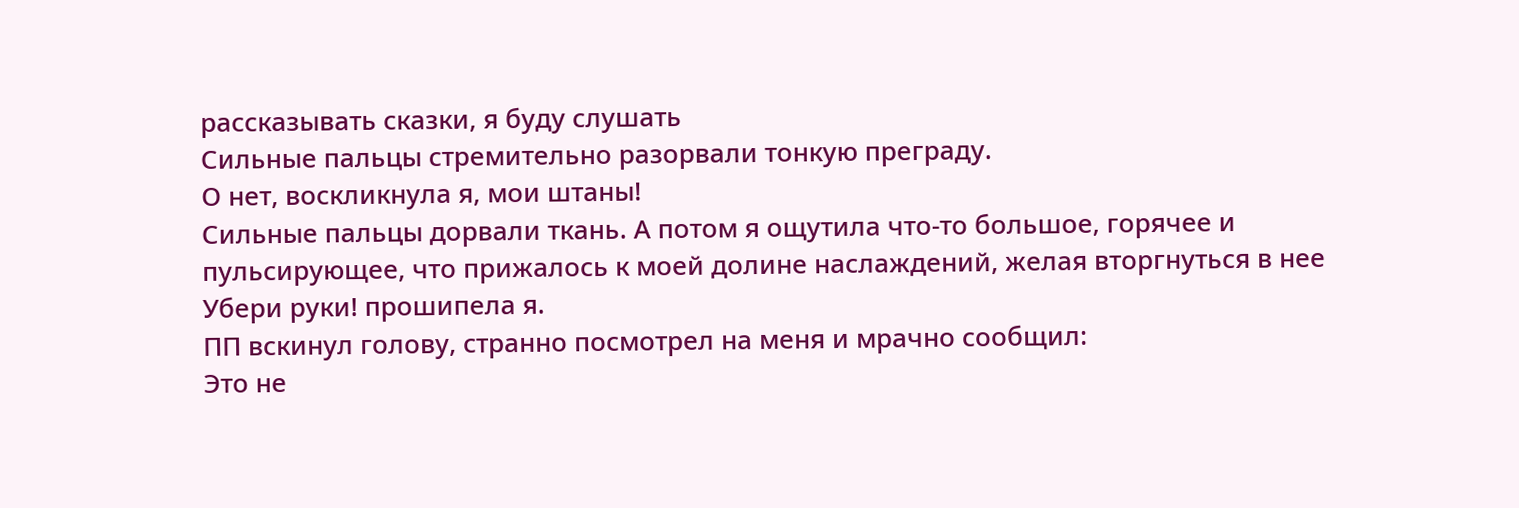рассказывать сказки, я буду слушать
Сильные пальцы стремительно разорвали тонкую преграду.
О нет, воскликнула я, мои штаны!
Сильные пальцы дорвали ткань. А потом я ощутила что-то большое, горячее и пульсирующее, что прижалось к моей долине наслаждений, желая вторгнуться в нее
Убери руки! прошипела я.
ПП вскинул голову, странно посмотрел на меня и мрачно сообщил:
Это не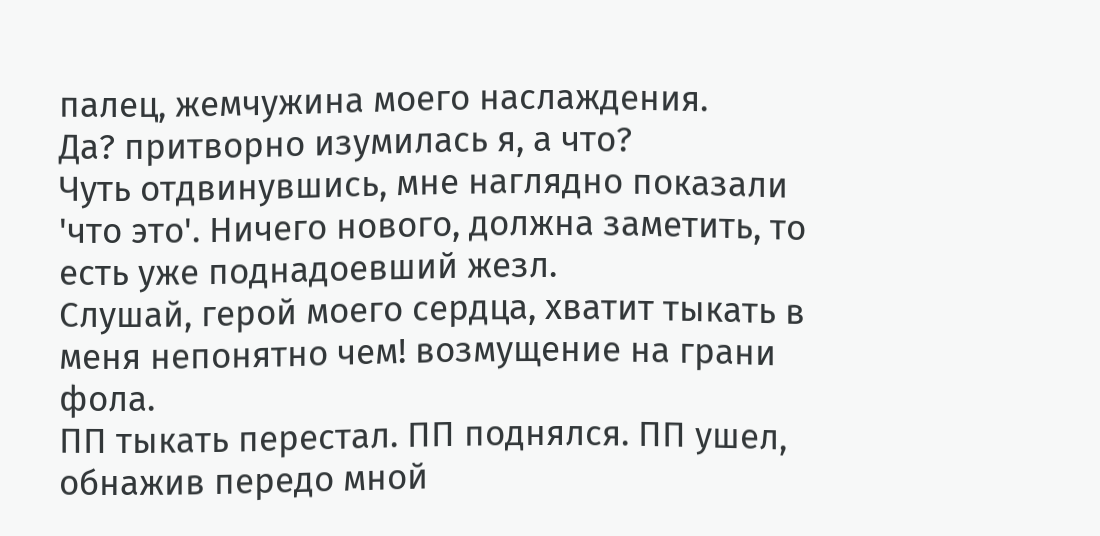палец, жемчужина моего наслаждения.
Да? притворно изумилась я, а что?
Чуть отдвинувшись, мне наглядно показали 'что это'. Ничего нового, должна заметить, то есть уже поднадоевший жезл.
Слушай, герой моего сердца, хватит тыкать в меня непонятно чем! возмущение на грани фола.
ПП тыкать перестал. ПП поднялся. ПП ушел, обнажив передо мной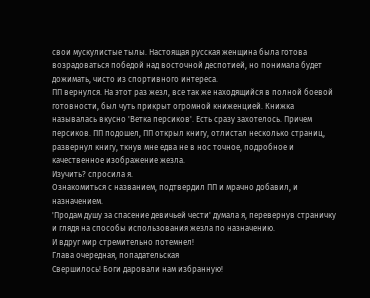свои мускулистые тылы. Настоящая русская женщина была готова возрадоваться победой над восточной деспотией, но понимала будет дожимать, чисто из спортивного интереса.
ПП вернулся. На этот раз жезл, все так же находящийся в полной боевой готовности, был чуть прикрыт огромной книженцией. Книжка называлась вкусно 'Ветка персиков'. Есть сразу захотелось. Причем персиков. ПП подошел, ПП открыл книгу, отлистал несколько страниц, развернул книгу, ткнув мне едва не в нос точное, подробное и качественное изображение жезла.
Изучить? спросила я.
Ознакомиться с названием, подтвердил ПП и мрачно добавил, и назначением.
'Продам душу за спасение девичьей чести' думала я, перевернув страничку и глядя на способы использования жезла по назначению.
И вдруг мир стремительно потемнел!
Глава очередная, попадательская
Свершилось! Боги даровали нам избранную!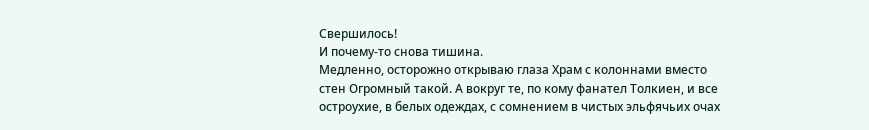Свершилось!
И почему-то снова тишина.
Медленно, осторожно открываю глаза Храм с колоннами вместо стен Огромный такой. А вокруг те, по кому фанател Толкиен, и все остроухие, в белых одеждах, с сомнением в чистых эльфячьих очах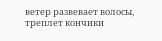ветер развевает волосы, треплет кончики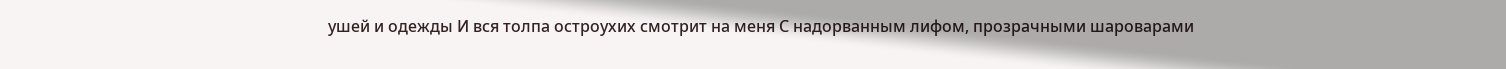ушей и одежды И вся толпа остроухих смотрит на меня С надорванным лифом, прозрачными шароварами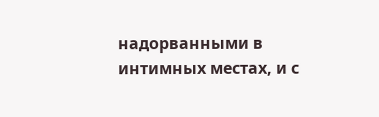надорванными в интимных местах, и с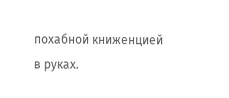похабной книженцией в руках.